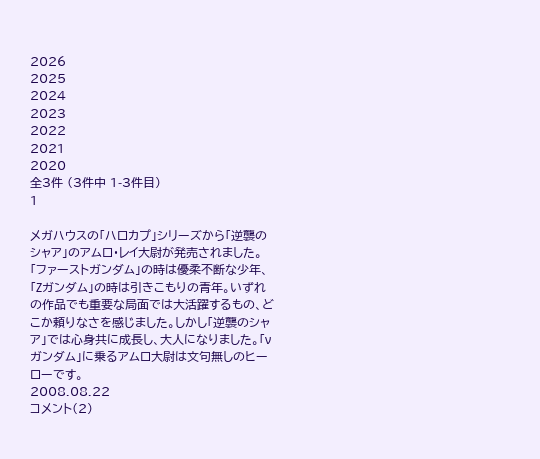2026
2025
2024
2023
2022
2021
2020
全3件 (3件中 1-3件目)
1

メガハウスの「ハロカプ」シリーズから「逆襲のシャア」のアムロ・レイ大尉が発売されました。「ファーストガンダム」の時は優柔不断な少年、「Zガンダム」の時は引きこもりの青年。いずれの作品でも重要な局面では大活躍するもの、どこか頼りなさを感じました。しかし「逆襲のシャア」では心身共に成長し、大人になりました。「νガンダム」に乗るアムロ大尉は文句無しのヒーローです。
2008.08.22
コメント(2)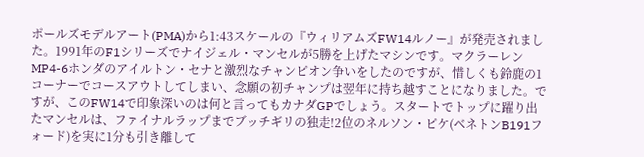ポールズモデルアート(PMA)から1:43スケールの『ウィリアムズFW14ルノー』が発売されました。1991年のF1シリーズでナイジェル・マンセルが5勝を上げたマシンです。マクラーレンMP4-6ホンダのアイルトン・セナと激烈なチャンピオン争いをしたのですが、惜しくも鈴鹿の1コーナーでコースアウトしてしまい、念願の初チャンプは翌年に持ち越すことになりました。ですが、このFW14で印象深いのは何と言ってもカナダGPでしょう。スタートでトップに躍り出たマンセルは、ファイナルラップまでブッチギリの独走!2位のネルソン・ピケ(ベネトンB191フォード)を実に1分も引き離して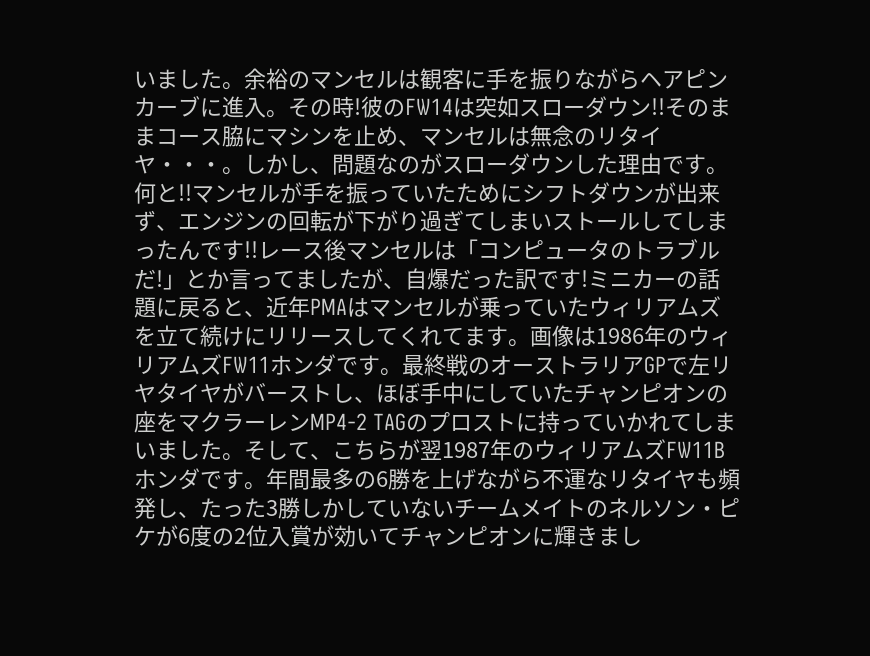いました。余裕のマンセルは観客に手を振りながらヘアピンカーブに進入。その時!彼のFW14は突如スローダウン!!そのままコース脇にマシンを止め、マンセルは無念のリタイヤ・・・。しかし、問題なのがスローダウンした理由です。何と!!マンセルが手を振っていたためにシフトダウンが出来ず、エンジンの回転が下がり過ぎてしまいストールしてしまったんです!!レース後マンセルは「コンピュータのトラブルだ!」とか言ってましたが、自爆だった訳です!ミニカーの話題に戻ると、近年PMAはマンセルが乗っていたウィリアムズを立て続けにリリースしてくれてます。画像は1986年のウィリアムズFW11ホンダです。最終戦のオーストラリアGPで左リヤタイヤがバーストし、ほぼ手中にしていたチャンピオンの座をマクラーレンMP4-2 TAGのプロストに持っていかれてしまいました。そして、こちらが翌1987年のウィリアムズFW11Bホンダです。年間最多の6勝を上げながら不運なリタイヤも頻発し、たった3勝しかしていないチームメイトのネルソン・ピケが6度の2位入賞が効いてチャンピオンに輝きまし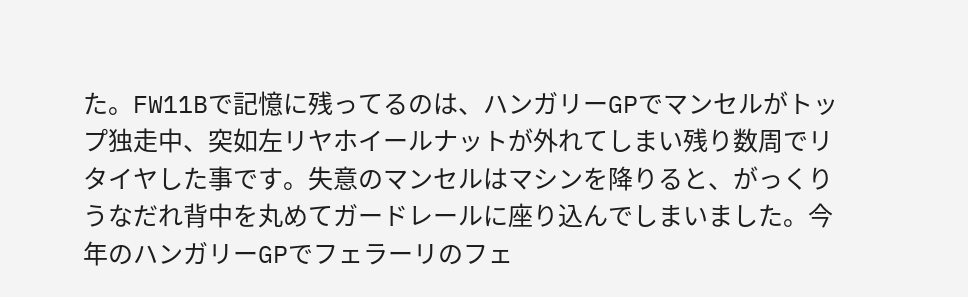た。FW11Bで記憶に残ってるのは、ハンガリーGPでマンセルがトップ独走中、突如左リヤホイールナットが外れてしまい残り数周でリタイヤした事です。失意のマンセルはマシンを降りると、がっくりうなだれ背中を丸めてガードレールに座り込んでしまいました。今年のハンガリーGPでフェラーリのフェ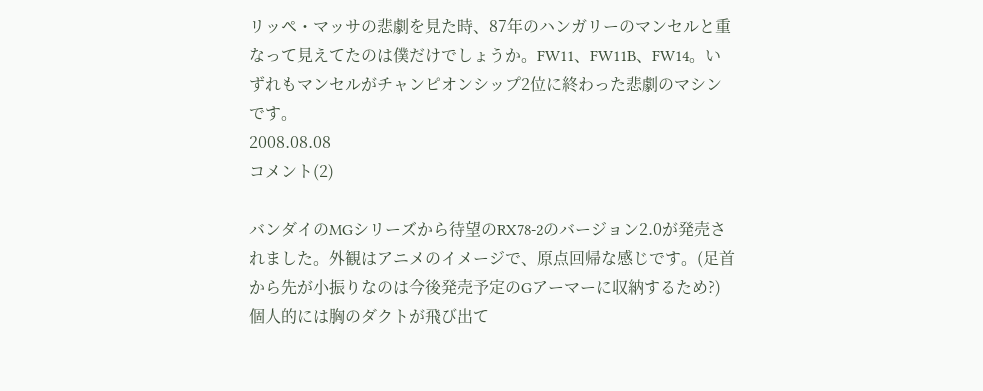リッペ・マッサの悲劇を見た時、87年のハンガリーのマンセルと重なって見えてたのは僕だけでしょうか。FW11、FW11B、FW14。いずれもマンセルがチャンピオンシップ2位に終わった悲劇のマシンです。
2008.08.08
コメント(2)

バンダイのMGシリーズから待望のRX78-2のバージョン2.0が発売されました。外観はアニメのイメージで、原点回帰な感じです。(足首から先が小振りなのは今後発売予定のGアーマーに収納するため?)個人的には胸のダクトが飛び出て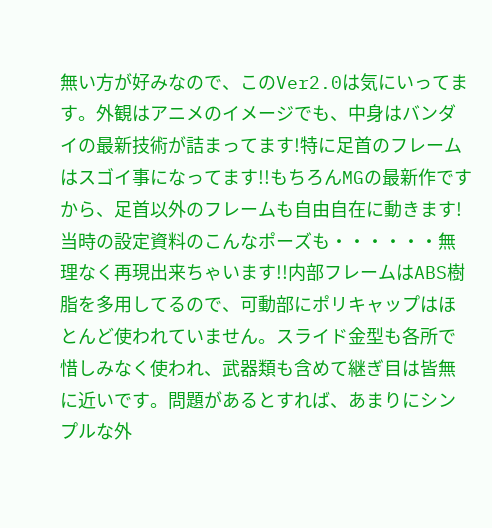無い方が好みなので、このVer2.0は気にいってます。外観はアニメのイメージでも、中身はバンダイの最新技術が詰まってます!特に足首のフレームはスゴイ事になってます!!もちろんMGの最新作ですから、足首以外のフレームも自由自在に動きます!当時の設定資料のこんなポーズも・・・・・・無理なく再現出来ちゃいます!!内部フレームはABS樹脂を多用してるので、可動部にポリキャップはほとんど使われていません。スライド金型も各所で惜しみなく使われ、武器類も含めて継ぎ目は皆無に近いです。問題があるとすれば、あまりにシンプルな外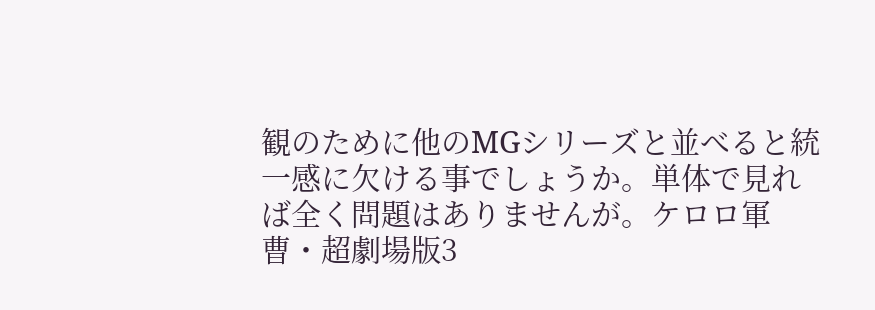観のために他のMGシリーズと並べると統一感に欠ける事でしょうか。単体で見れば全く問題はありませんが。ケロロ軍曹・超劇場版3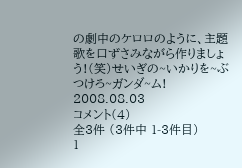の劇中のケロロのように、主題歌を口ずさみながら作りましょう!(笑)せいぎの~いかりを~ぶつけろ~ガンダ~ム!
2008.08.03
コメント(4)
全3件 (3件中 1-3件目)
1